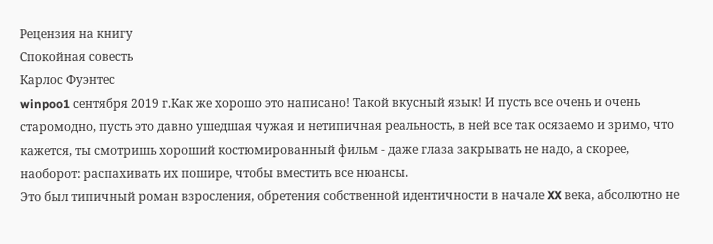Рецензия на книгу
Спокойная совесть
Карлос Фуэнтес
winpoo1 сентября 2019 г.Как же хорошо это написано! Такой вкусный язык! И пусть все очень и очень старомодно, пусть это давно ушедшая чужая и нетипичная реальность, в ней все так осязаемо и зримо, что кажется, ты смотришь хороший костюмированный фильм - даже глаза закрывать не надо, а скорее, наоборот: распахивать их пошире, чтобы вместить все нюансы.
Это был типичный роман взросления, обретения собственной идентичности в начале XX века, абсолютно не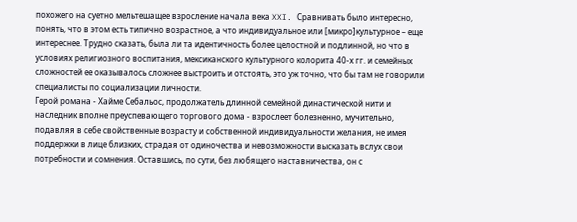похожего на суетно мельтешащее взросление начала века XXI. Сравнивать было интересно, понять, что в этом есть типично возрастное, а что индивидуальное или [микро]культурное – еще интереснее. Трудно сказать, была ли та идентичность более целостной и подлинной, но что в условиях религиозного воспитания, мексиканского культурного колорита 40-х гг. и семейных сложностей ее оказывалось сложнее выстроить и отстоять, это уж точно, что бы там не говорили специалисты по социализации личности.
Герой романа - Хайме Себальос, продолжатель длинной семейной династической нити и наследник вполне преуспевающего торгового дома - взрослеет болезненно, мучительно, подавляя в себе свойственные возрасту и собственной индивидуальности желания, не имея поддержки в лице близких, страдая от одиночества и невозможности высказать вслух свои потребности и сомнения. Оставшись, по сути, без любящего наставничества, он с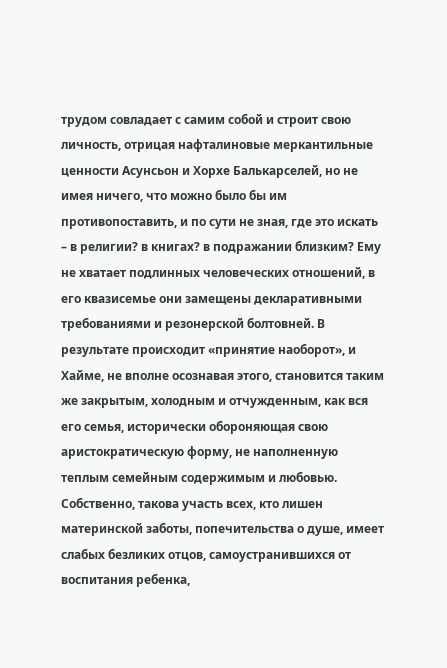трудом совладает с самим собой и строит свою личность, отрицая нафталиновые меркантильные ценности Асунсьон и Хорхе Балькарселей, но не имея ничего, что можно было бы им противопоставить, и по сути не зная, где это искать – в религии? в книгах? в подражании близким? Ему не хватает подлинных человеческих отношений, в его квазисемье они замещены декларативными требованиями и резонерской болтовней. В результате происходит «принятие наоборот», и Хайме, не вполне осознавая этого, становится таким же закрытым, холодным и отчужденным, как вся его семья, исторически обороняющая свою аристократическую форму, не наполненную теплым семейным содержимым и любовью. Собственно, такова участь всех, кто лишен материнской заботы, попечительства о душе, имеет слабых безликих отцов, самоустранившихся от воспитания ребенка,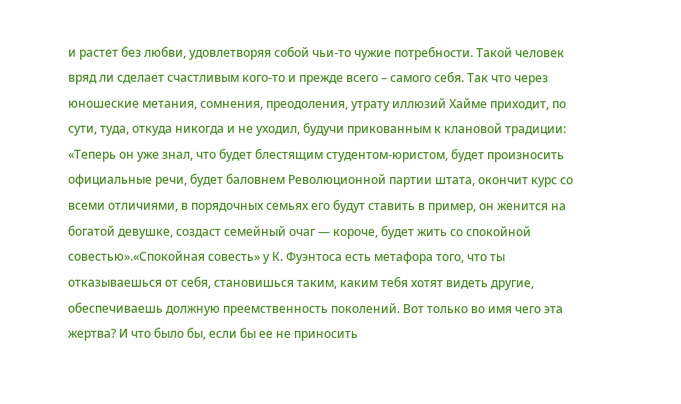и растет без любви, удовлетворяя собой чьи-то чужие потребности. Такой человек вряд ли сделает счастливым кого-то и прежде всего – самого себя. Так что через юношеские метания, сомнения, преодоления, утрату иллюзий Хайме приходит, по сути, туда, откуда никогда и не уходил, будучи прикованным к клановой традиции:
«Теперь он уже знал, что будет блестящим студентом-юристом, будет произносить официальные речи, будет баловнем Революционной партии штата, окончит курс со всеми отличиями, в порядочных семьях его будут ставить в пример, он женится на богатой девушке, создаст семейный очаг — короче, будет жить со спокойной совестью».«Спокойная совесть» у К. Фуэнтоса есть метафора того, что ты отказываешься от себя, становишься таким, каким тебя хотят видеть другие, обеспечиваешь должную преемственность поколений. Вот только во имя чего эта жертва? И что было бы, если бы ее не приносить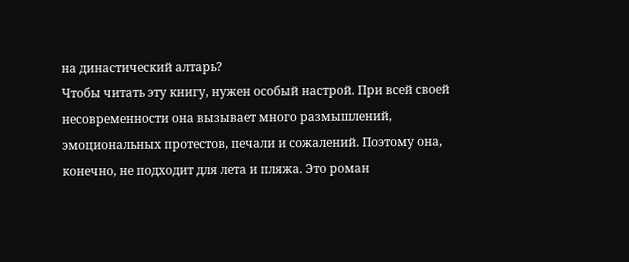на династический алтарь?
Чтобы читать эту книгу, нужен особый настрой. При всей своей несовременности она вызывает много размышлений, эмоциональных протестов, печали и сожалений. Поэтому она, конечно, не подходит для лета и пляжа. Это роман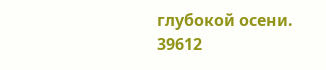глубокой осени.
39612